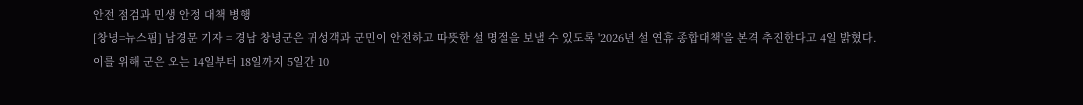안전 점검과 민생 안정 대책 병행
[창녕=뉴스핌] 남경문 기자 = 경남 창녕군은 귀성객과 군민이 안전하고 따뜻한 설 명절을 보낼 수 있도록 '2026년 설 연휴 종합대책'을 본격 추진한다고 4일 밝혔다.
이를 위해 군은 오는 14일부터 18일까지 5일간 10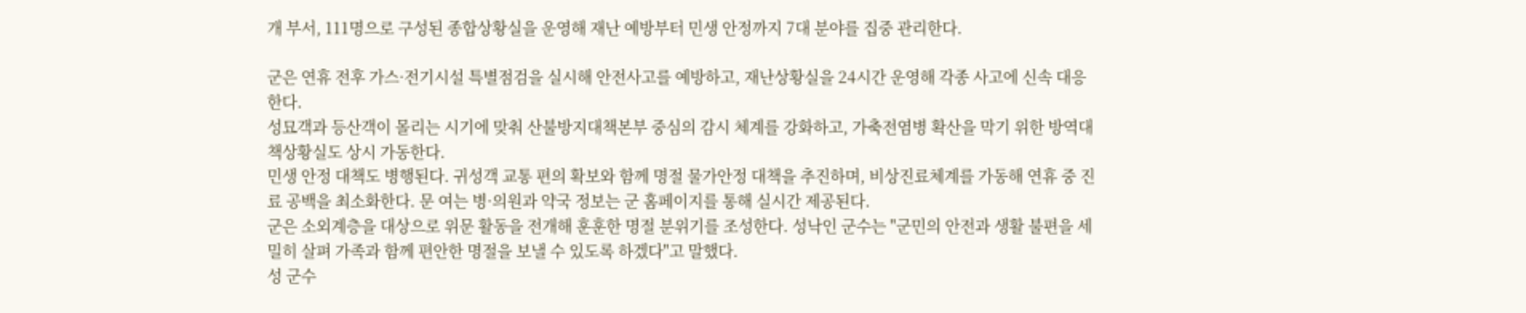개 부서, 111명으로 구성된 종합상황실을 운영해 재난 예방부터 민생 안정까지 7대 분야를 집중 관리한다.

군은 연휴 전후 가스·전기시설 특별점검을 실시해 안전사고를 예방하고, 재난상황실을 24시간 운영해 각종 사고에 신속 대응한다.
성묘객과 등산객이 몰리는 시기에 맞춰 산불방지대책본부 중심의 감시 체계를 강화하고, 가축전염병 확산을 막기 위한 방역대책상황실도 상시 가동한다.
민생 안정 대책도 병행된다. 귀성객 교통 편의 확보와 함께 명절 물가안정 대책을 추진하며, 비상진료체계를 가동해 연휴 중 진료 공백을 최소화한다. 문 여는 병·의원과 약국 정보는 군 홈페이지를 통해 실시간 제공된다.
군은 소외계층을 대상으로 위문 활동을 전개해 훈훈한 명절 분위기를 조성한다. 성낙인 군수는 "군민의 안전과 생활 불편을 세밀히 살펴 가족과 함께 편안한 명절을 보낼 수 있도록 하겠다"고 말했다.
성 군수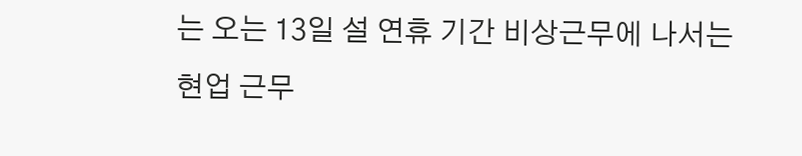는 오는 13일 설 연휴 기간 비상근무에 나서는 현업 근무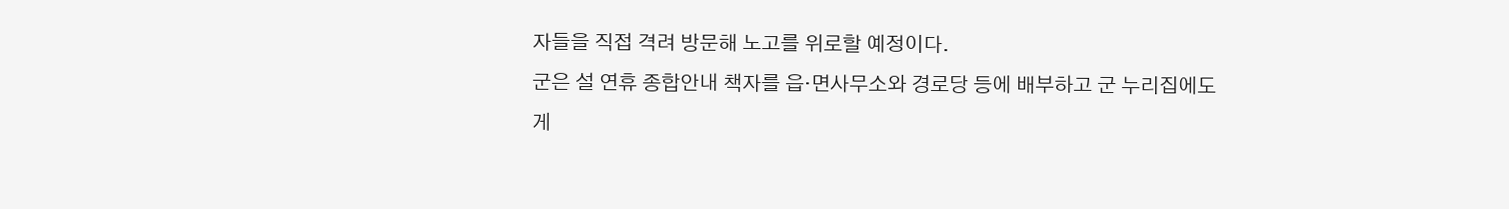자들을 직접 격려 방문해 노고를 위로할 예정이다.
군은 설 연휴 종합안내 책자를 읍·면사무소와 경로당 등에 배부하고 군 누리집에도 게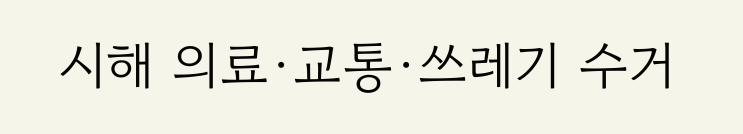시해 의료·교통·쓰레기 수거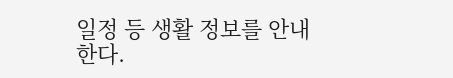일정 등 생활 정보를 안내한다.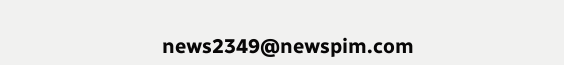news2349@newspim.com